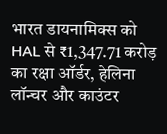भारत डायनामिक्स को HAL से ₹1,347.71 करोड़ का रक्षा ऑर्डर, हेलिना लॉन्चर और काउंटर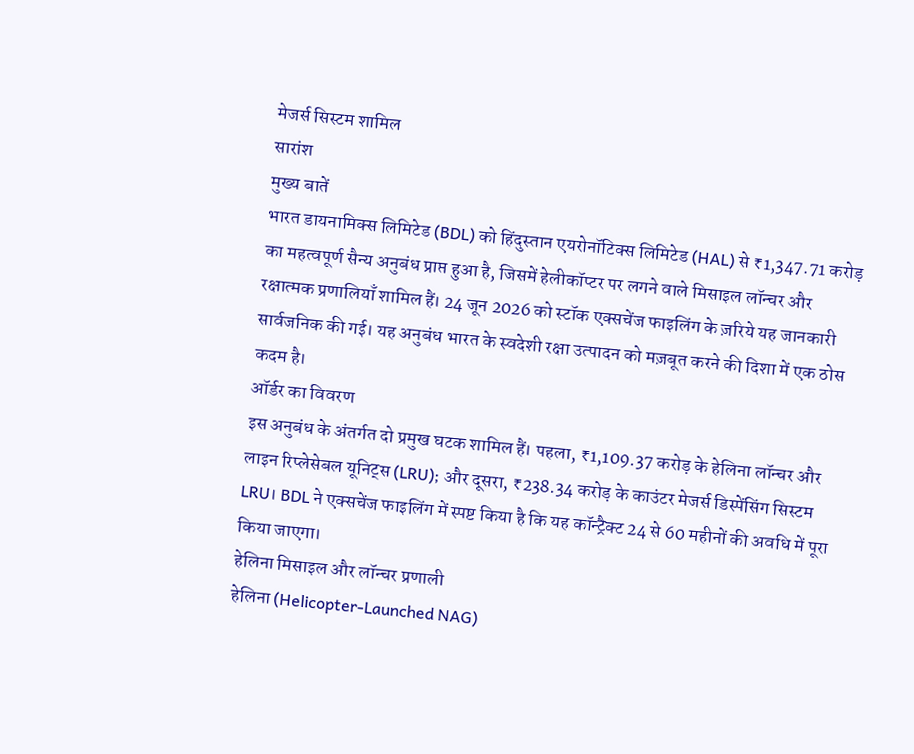मेजर्स सिस्टम शामिल
सारांश
मुख्य बातें
भारत डायनामिक्स लिमिटेड (BDL) को हिंदुस्तान एयरोनॉटिक्स लिमिटेड (HAL) से ₹1,347.71 करोड़ का महत्वपूर्ण सैन्य अनुबंध प्राप्त हुआ है, जिसमें हेलीकॉप्टर पर लगने वाले मिसाइल लॉन्चर और रक्षात्मक प्रणालियाँ शामिल हैं। 24 जून 2026 को स्टॉक एक्सचेंज फाइलिंग के ज़रिये यह जानकारी सार्वजनिक की गई। यह अनुबंध भारत के स्वदेशी रक्षा उत्पादन को मज़बूत करने की दिशा में एक ठोस कदम है।
ऑर्डर का विवरण
इस अनुबंध के अंतर्गत दो प्रमुख घटक शामिल हैं। पहला, ₹1,109.37 करोड़ के हेलिना लॉन्चर और लाइन रिप्लेसेबल यूनिट्स (LRU); और दूसरा, ₹238.34 करोड़ के काउंटर मेजर्स डिस्पेंसिंग सिस्टम LRU। BDL ने एक्सचेंज फाइलिंग में स्पष्ट किया है कि यह कॉन्ट्रैक्ट 24 से 60 महीनों की अवधि में पूरा किया जाएगा।
हेलिना मिसाइल और लॉन्चर प्रणाली
हेलिना (Helicopter-Launched NAG)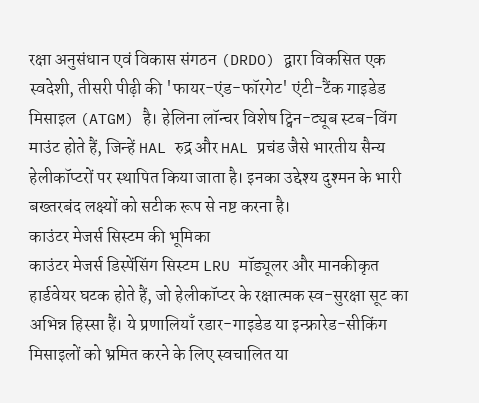रक्षा अनुसंधान एवं विकास संगठन (DRDO) द्वारा विकसित एक स्वदेशी, तीसरी पीढ़ी की 'फायर-एंड-फॉरगेट' एंटी-टैंक गाइडेड मिसाइल (ATGM) है। हेलिना लॉन्चर विशेष ट्विन-ट्यूब स्टब-विंग माउंट होते हैं, जिन्हें HAL रुद्र और HAL प्रचंड जैसे भारतीय सैन्य हेलीकॉप्टरों पर स्थापित किया जाता है। इनका उद्देश्य दुश्मन के भारी बख्तरबंद लक्ष्यों को सटीक रूप से नष्ट करना है।
काउंटर मेजर्स सिस्टम की भूमिका
काउंटर मेजर्स डिस्पेंसिंग सिस्टम LRU मॉड्यूलर और मानकीकृत हार्डवेयर घटक होते हैं, जो हेलीकॉप्टर के रक्षात्मक स्व-सुरक्षा सूट का अभिन्न हिस्सा हैं। ये प्रणालियाँ रडार-गाइडेड या इन्फ्रारेड-सीकिंग मिसाइलों को भ्रमित करने के लिए स्वचालित या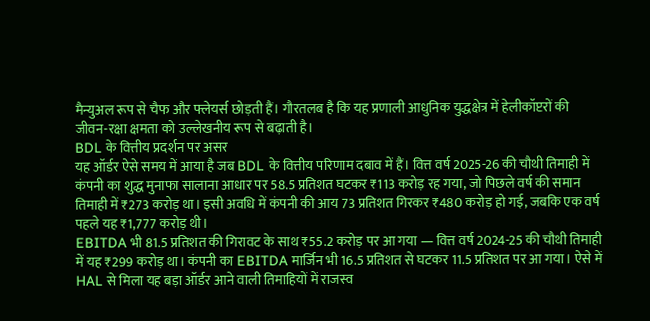मैन्युअल रूप से चैफ और फ्लेयर्स छोड़ती हैं। गौरतलब है कि यह प्रणाली आधुनिक युद्धक्षेत्र में हेलीकॉप्टरों की जीवन-रक्षा क्षमता को उल्लेखनीय रूप से बढ़ाती है।
BDL के वित्तीय प्रदर्शन पर असर
यह ऑर्डर ऐसे समय में आया है जब BDL के वित्तीय परिणाम दबाव में हैं। वित्त वर्ष 2025-26 की चौथी तिमाही में कंपनी का शुद्ध मुनाफा सालाना आधार पर 58.5 प्रतिशत घटकर ₹113 करोड़ रह गया, जो पिछले वर्ष की समान तिमाही में ₹273 करोड़ था। इसी अवधि में कंपनी की आय 73 प्रतिशत गिरकर ₹480 करोड़ हो गई, जबकि एक वर्ष पहले यह ₹1,777 करोड़ थी।
EBITDA भी 81.5 प्रतिशत की गिरावट के साथ ₹55.2 करोड़ पर आ गया — वित्त वर्ष 2024-25 की चौथी तिमाही में यह ₹299 करोड़ था। कंपनी का EBITDA मार्जिन भी 16.5 प्रतिशत से घटकर 11.5 प्रतिशत पर आ गया। ऐसे में HAL से मिला यह बड़ा ऑर्डर आने वाली तिमाहियों में राजस्व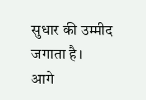सुधार की उम्मीद जगाता है।
आगे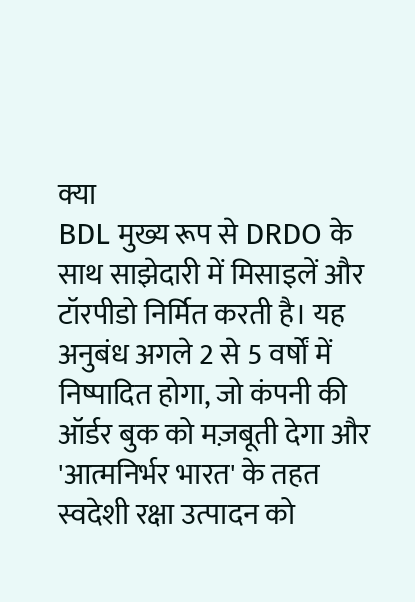क्या
BDL मुख्य रूप से DRDO के साथ साझेदारी में मिसाइलें और टॉरपीडो निर्मित करती है। यह अनुबंध अगले 2 से 5 वर्षों में निष्पादित होगा, जो कंपनी की ऑर्डर बुक को मज़बूती देगा और 'आत्मनिर्भर भारत' के तहत स्वदेशी रक्षा उत्पादन को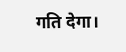गति देगा।